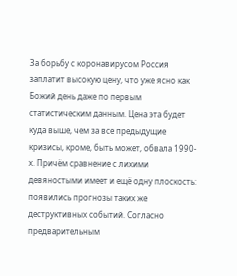За борьбу с коронавирусом Россия заплатит высокую цену, что уже ясно как Божий день даже по первым статистическим данным. Цена эта будет куда выше, чем за все предыдущие кризисы, кроме, быть может, обвала 1990-х. Причём сравнение с лихими девяностыми имеет и ещё одну плоскость: появились прогнозы таких же деструктивных событий. Согласно предварительным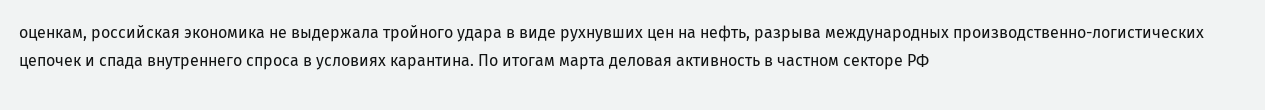оценкам, российская экономика не выдержала тройного удара в виде рухнувших цен на нефть, разрыва международных производственно-логистических цепочек и спада внутреннего спроса в условиях карантина. По итогам марта деловая активность в частном секторе РФ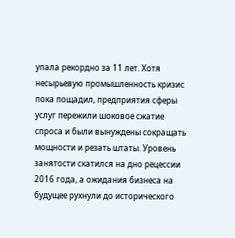упала рекордно за 11 лет. Хотя несырьевую промышленность кризис пока пощадил, предприятия сферы услуг пережили шоковое сжатие спроса и были вынуждены сокращать мощности и резать штаты. Уровень занятости скатился на дно рецессии 2016 года, а ожидания бизнеса на будущее рухнули до исторического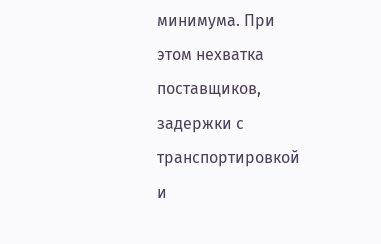минимума. При этом нехватка поставщиков, задержки с транспортировкой и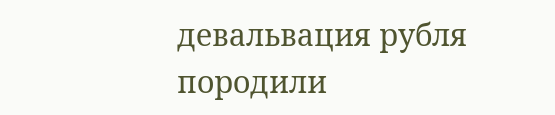девальвация рубля породили